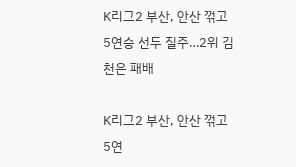K리그2 부산, 안산 꺾고 5연승 선두 질주…2위 김천은 패배

K리그2 부산, 안산 꺾고 5연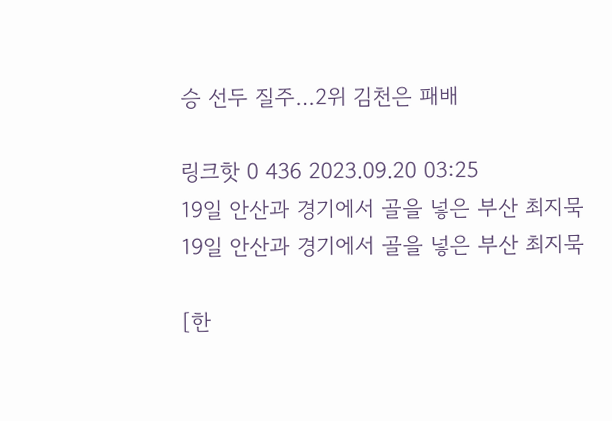승 선두 질주…2위 김천은 패배

링크핫 0 436 2023.09.20 03:25
19일 안산과 경기에서 골을 넣은 부산 최지묵
19일 안산과 경기에서 골을 넣은 부산 최지묵

[한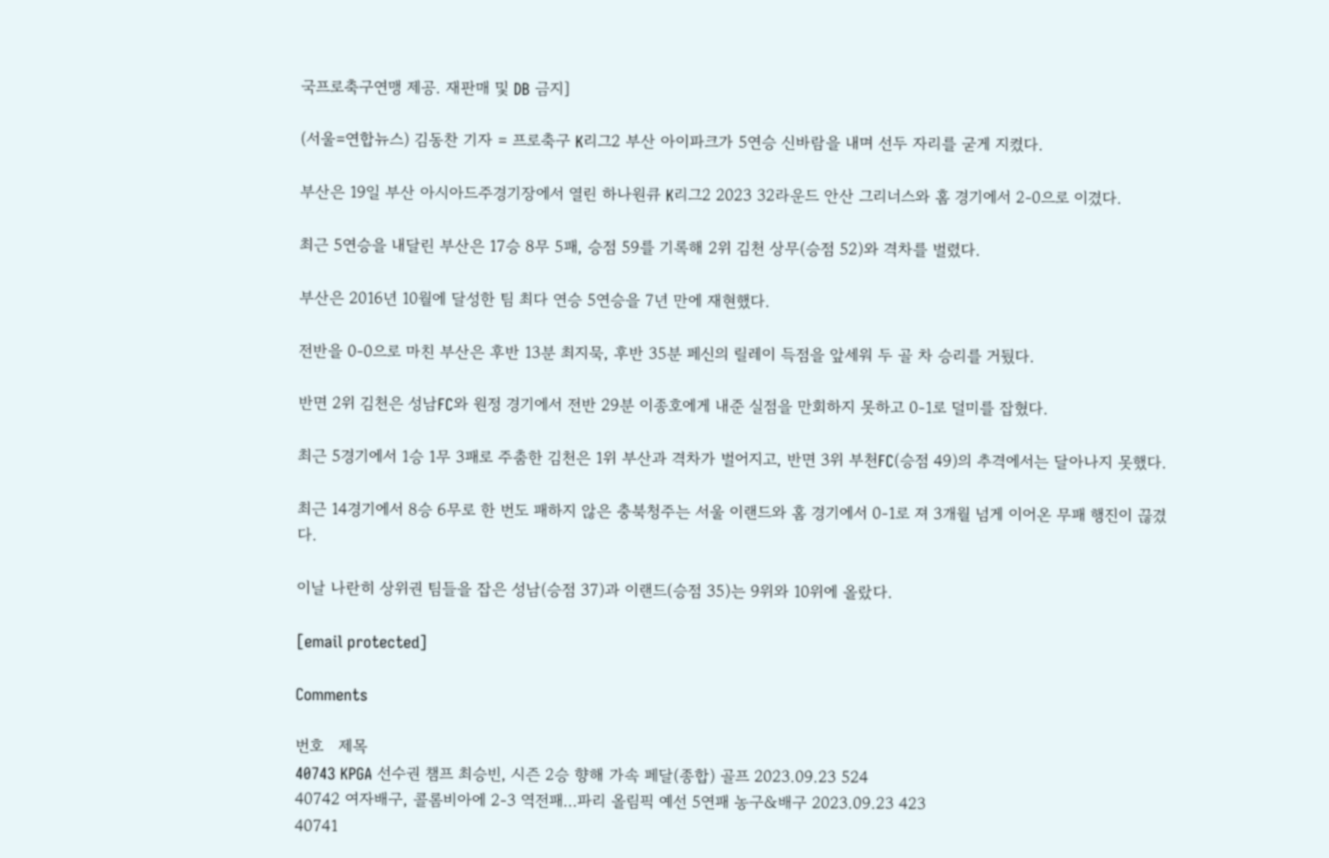국프로축구연맹 제공. 재판매 및 DB 금지]

(서울=연합뉴스) 김동찬 기자 = 프로축구 K리그2 부산 아이파크가 5연승 신바람을 내며 선두 자리를 굳게 지켰다.

부산은 19일 부산 아시아드주경기장에서 열린 하나원큐 K리그2 2023 32라운드 안산 그리너스와 홈 경기에서 2-0으로 이겼다.

최근 5연승을 내달린 부산은 17승 8무 5패, 승점 59를 기록해 2위 김천 상무(승점 52)와 격차를 벌렸다.

부산은 2016년 10월에 달성한 팀 최다 연승 5연승을 7년 만에 재현했다.

전반을 0-0으로 마친 부산은 후반 13분 최지묵, 후반 35분 페신의 릴레이 득점을 앞세워 두 골 차 승리를 거뒀다.

반면 2위 김천은 성남FC와 원정 경기에서 전반 29분 이종호에게 내준 실점을 만회하지 못하고 0-1로 덜미를 잡혔다.

최근 5경기에서 1승 1무 3패로 주춤한 김천은 1위 부산과 격차가 벌어지고, 반면 3위 부천FC(승점 49)의 추격에서는 달아나지 못했다.

최근 14경기에서 8승 6무로 한 번도 패하지 않은 충북청주는 서울 이랜드와 홈 경기에서 0-1로 져 3개월 넘게 이어온 무패 행진이 끊겼다.

이날 나란히 상위권 팀들을 잡은 성남(승점 37)과 이랜드(승점 35)는 9위와 10위에 올랐다.

[email protected]

Comments

번호   제목
40743 KPGA 선수권 챔프 최승빈, 시즌 2승 향해 가속 페달(종합) 골프 2023.09.23 524
40742 여자배구, 콜롬비아에 2-3 역전패…파리 올림픽 예선 5연패 농구&배구 2023.09.23 423
40741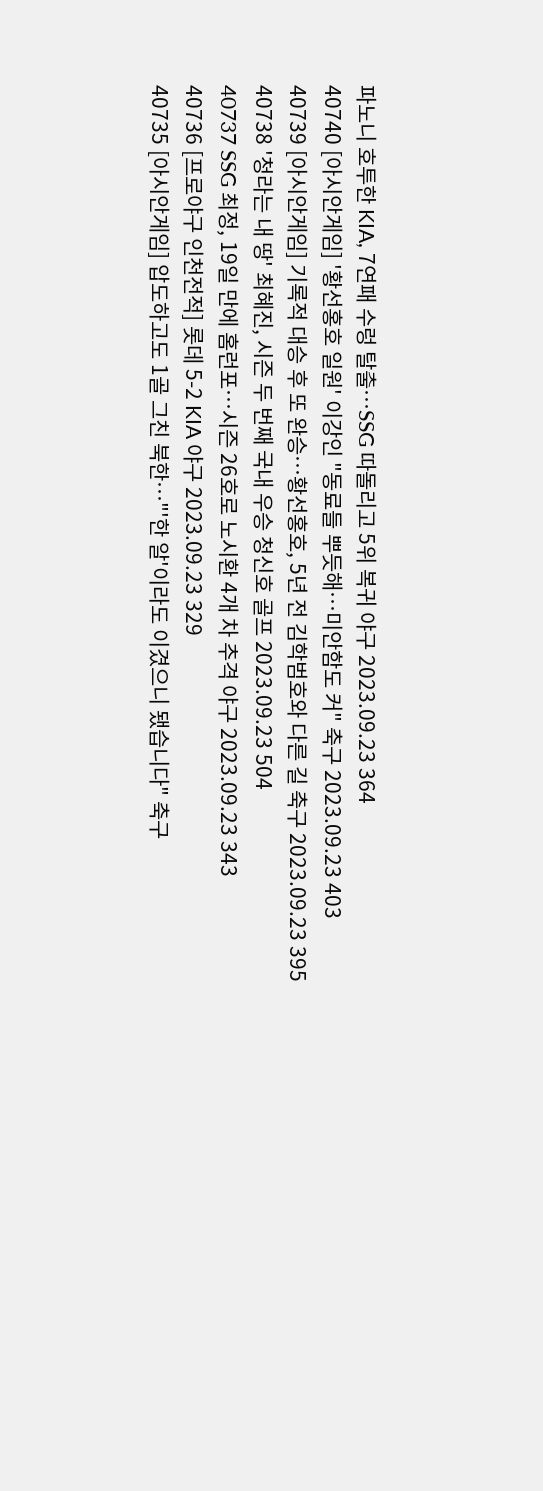파노니 호투한 KIA, 7연패 수렁 탈출…SSG 따돌리고 5위 복귀 야구 2023.09.23 364
40740 [아시안게임] '황선홍호 일원' 이강인 "동료들 뿌듯해…미안함도 커" 축구 2023.09.23 403
40739 [아시안게임] 기록적 대승 후 또 완승…황선홍호, 5년 전 김학범호와 다른 길 축구 2023.09.23 395
40738 '청라는 내 땅' 최혜진, 시즌 두 번째 국내 우승 청신호 골프 2023.09.23 504
40737 SSG 최정, 19일 만에 홈런포…시즌 26호로 노시환 4개 차 추격 야구 2023.09.23 343
40736 [프로야구 인천전적] 롯데 5-2 KIA 야구 2023.09.23 329
40735 [아시안게임] 압도하고도 1골 그친 북한…"'한 알'이라도 이겼으니 됐습니다" 축구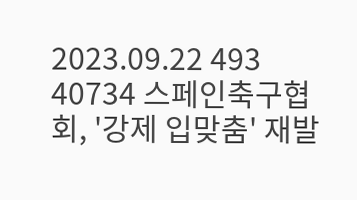2023.09.22 493
40734 스페인축구협회, '강제 입맞춤' 재발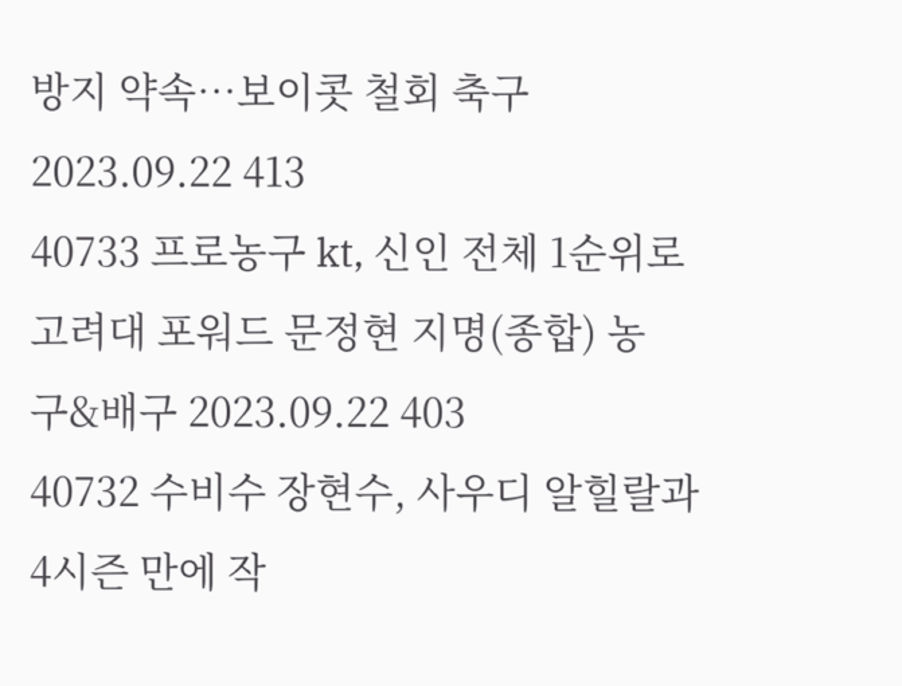방지 약속…보이콧 철회 축구 2023.09.22 413
40733 프로농구 kt, 신인 전체 1순위로 고려대 포워드 문정현 지명(종합) 농구&배구 2023.09.22 403
40732 수비수 장현수, 사우디 알힐랄과 4시즌 만에 작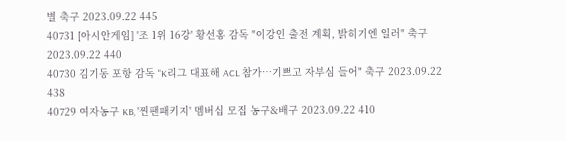별 축구 2023.09.22 445
40731 [아시안게임] '조 1위 16강' 황선홍 감독 "이강인 출전 계획, 밝히기엔 일러" 축구 2023.09.22 440
40730 김기동 포항 감독 "K리그 대표해 ACL 참가…기쁘고 자부심 들어" 축구 2023.09.22 438
40729 여자농구 KB, '찐팬패키지' 멤버십 모집 농구&배구 2023.09.22 410